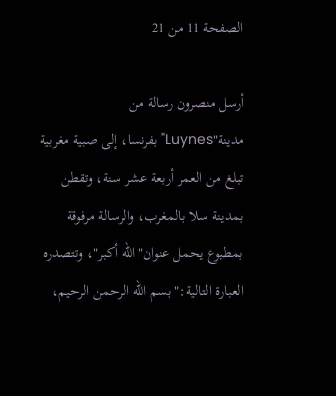الصفحة 11 من 21

أرسل منصرون رسالة من مدينة"Luynes"بفرنسا، إلى صبية مغربية تبلغ من العمر أربعة عشر سنة، وتقطن بمدينة سلا بالمغرب، والرسالة مرفوقة بمطبوع يحمل عنوان"الله أكبر"، وتتصدره العبارة التالية:"بسم الله الرحمن الرحيم،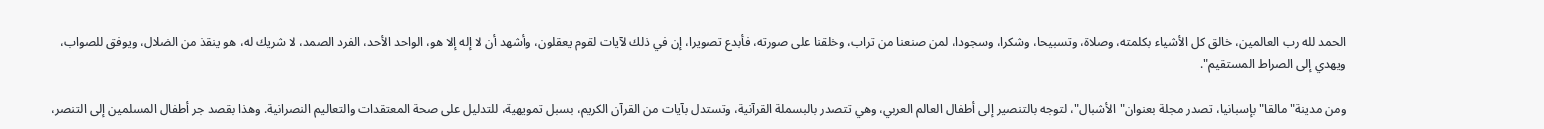الحمد لله رب العالمين، خالق كل الأشياء بكلمته، وصلاة، وتسبيحا، وشكرا، وسجودا، لمن صنعنا من تراب، وخلقنا على صورته، فأبدع تصويرا، إن في ذلك لآيات لقوم يعقلون، وأشهد أن لا إله إلا هو، الواحد الأحد، الفرد الصمد، لا شريك له، هو ينقذ من الضلال، ويوفق للصواب، ويهدي إلى الصراط المستقيم".

ومن مدينة"مالقا"بإسبانيا، تصدر مجلة بعنوان"الأشبال"، لتوجه بالتنصير إلى أطفال العالم العربي، وهي تتصدر بالبسملة القرآنية، وتستدل بآيات من القرآن الكريم، بسبل تمويهية، للتدليل على صحة المعتقدات والتعاليم النصرانية. وهذا بقصد جر أطفال المسلمين إلى التنصر،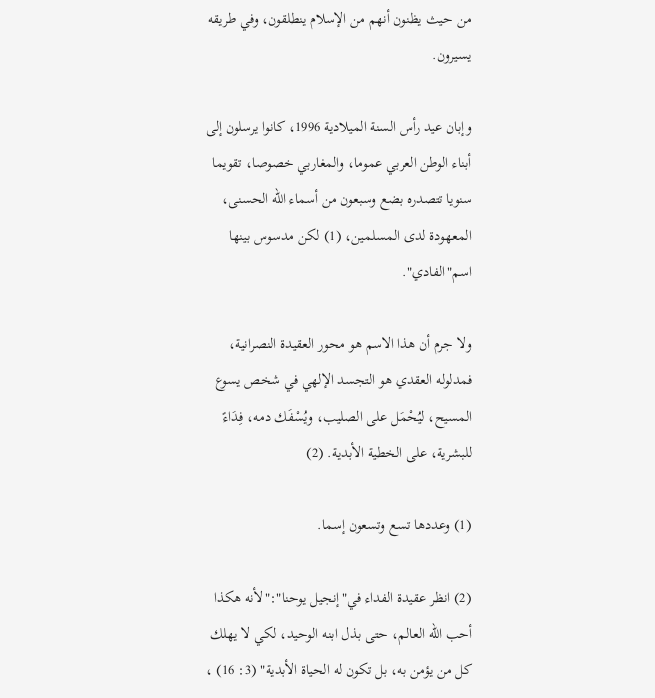من حيث يظنون أنهم من الإسلام ينطلقون، وفي طريقه يسيرون.

وإبان عيد رأس السنة الميلادية 1996، كانوا يرسلون إلى أبناء الوطن العربي عموما، والمغاربي خصوصا، تقويما سنويا تتصدره بضع وسبعون من أسماء الله الحسنى، المعهودة لدى المسلمين، (1) لكن مدسوس بينها اسم"الفادي".

ولا جرم أن هذا الاسم هو محور العقيدة النصرانية، فمدلوله العقدي هو التجسد الإلهي في شخص يسوع المسيح، ليُحْمَل على الصليب، ويُسْفَك دمه، فِدَاءً للبشرية، على الخطية الأبدية. (2)

(1) وعددها تسع وتسعون إسما.

(2) انظر عقيدة الفداء في"إنجيل يوحنا":"لأنه هكذا أحب الله العالم، حتى بذل ابنه الوحيد، لكي لا يهلك كل من يؤمن به، بل تكون له الحياة الأبدية" (3: 16) ،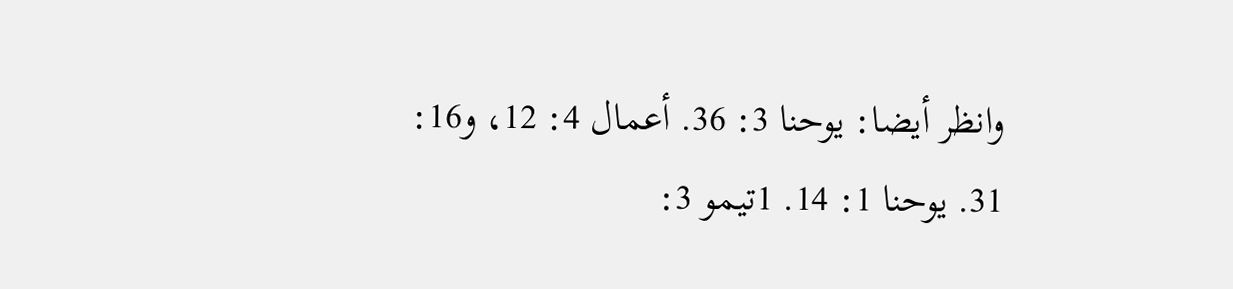وانظر أيضا: يوحنا 3: 36. أعمال 4: 12، و16: 31. يوحنا 1: 14. 1تيمو 3: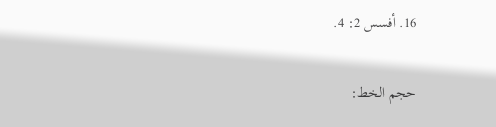16. أفسس 2: 4.

حجم الخط: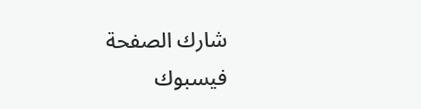شارك الصفحة
فيسبوك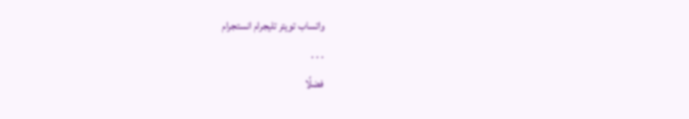واتساب تويتر تليجرام انستجرام
. . .
فضلًا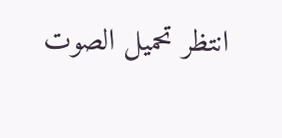انتظر تحميل الصوت